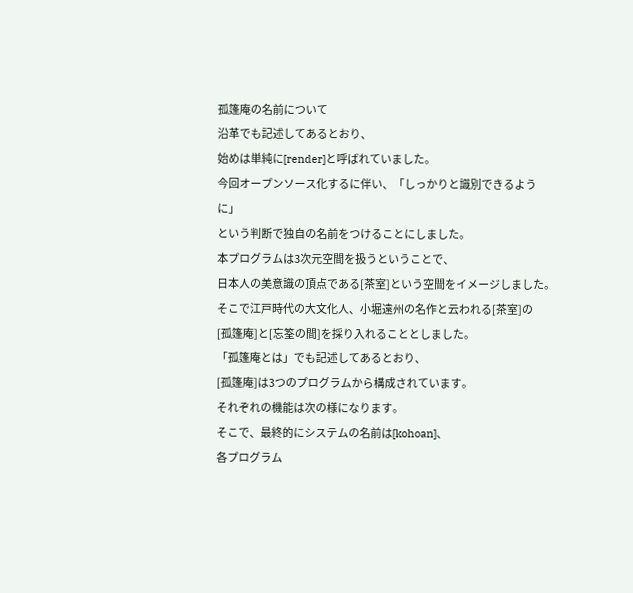孤篷庵の名前について
沿革でも記述してあるとおり、
始めは単純に[render]と呼ばれていました。
今回オープンソース化するに伴い、「しっかりと識別できるように」
という判断で独自の名前をつけることにしました。
本プログラムは3次元空間を扱うということで、
日本人の美意識の頂点である[茶室]という空間をイメージしました。
そこで江戸時代の大文化人、小堀遠州の名作と云われる[茶室]の
[孤篷庵]と[忘筌の間]を採り入れることとしました。
「孤篷庵とは」でも記述してあるとおり、
[孤篷庵]は3つのプログラムから構成されています。
それぞれの機能は次の様になります。
そこで、最終的にシステムの名前は[kohoan]、
各プログラム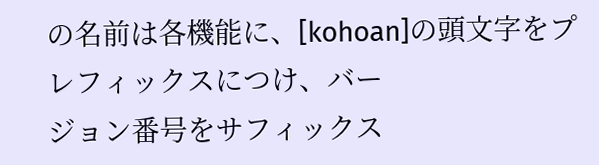の名前は各機能に、[kohoan]の頭文字をプレフィックスにつけ、バー
ジョン番号をサフィックス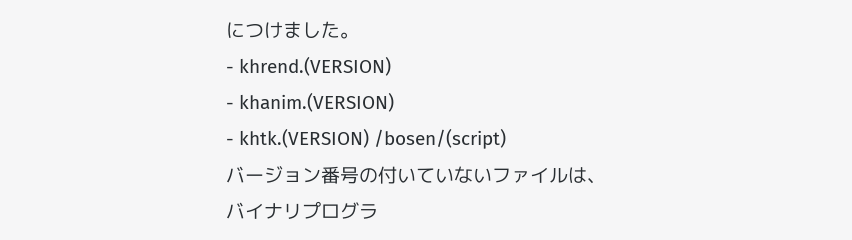につけました。
- khrend.(VERSION)
- khanim.(VERSION)
- khtk.(VERSION) /bosen/(script)
バージョン番号の付いていないファイルは、
バイナリプログラ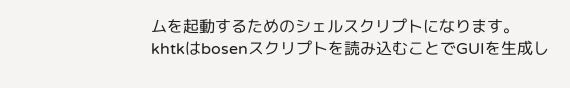ムを起動するためのシェルスクリプトになります。
khtkはbosenスクリプトを読み込むことでGUIを生成し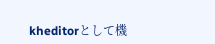kheditorとして機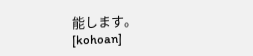能します。
[kohoan]